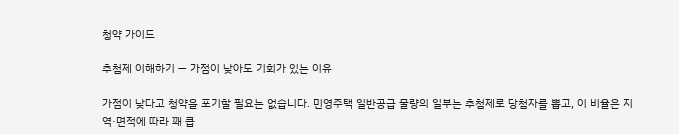청약 가이드

추첨제 이해하기 — 가점이 낮아도 기회가 있는 이유

가점이 낮다고 청약을 포기할 필요는 없습니다. 민영주택 일반공급 물량의 일부는 추첨제로 당첨자를 뽑고, 이 비율은 지역·면적에 따라 꽤 큽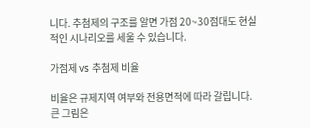니다. 추첨제의 구조를 알면 가점 20~30점대도 현실적인 시나리오를 세울 수 있습니다.

가점제 vs 추첨제 비율

비율은 규제지역 여부와 전용면적에 따라 갈립니다. 큰 그림은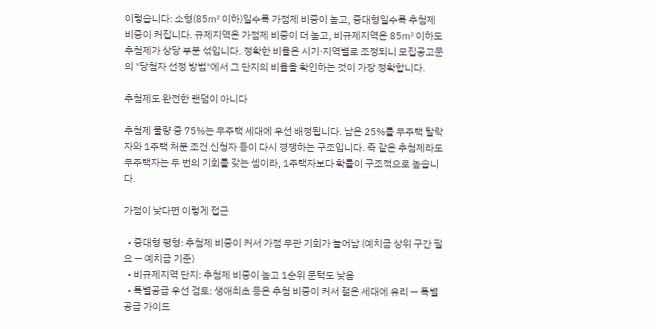이렇습니다: 소형(85㎡ 이하)일수록 가점제 비중이 높고, 중대형일수록 추첨제 비중이 커집니다. 규제지역은 가점제 비중이 더 높고, 비규제지역은 85㎡ 이하도 추첨제가 상당 부분 섞입니다. 정확한 비율은 시기·지역별로 조정되니 모집공고문의 "당첨자 선정 방법"에서 그 단지의 비율을 확인하는 것이 가장 정확합니다.

추첨제도 완전한 랜덤이 아니다

추첨제 물량 중 75%는 무주택 세대에 우선 배정됩니다. 남은 25%를 무주택 탈락자와 1주택 처분 조건 신청자 등이 다시 경쟁하는 구조입니다. 즉 같은 추첨제라도 무주택자는 두 번의 기회를 갖는 셈이라, 1주택자보다 확률이 구조적으로 높습니다.

가점이 낮다면 이렇게 접근

  • 중대형 평형: 추첨제 비중이 커서 가점 무관 기회가 늘어남 (예치금 상위 구간 필요 — 예치금 기준)
  • 비규제지역 단지: 추첨제 비중이 높고 1순위 문턱도 낮음
  • 특별공급 우선 검토: 생애최초 등은 추첨 비중이 커서 젊은 세대에 유리 — 특별공급 가이드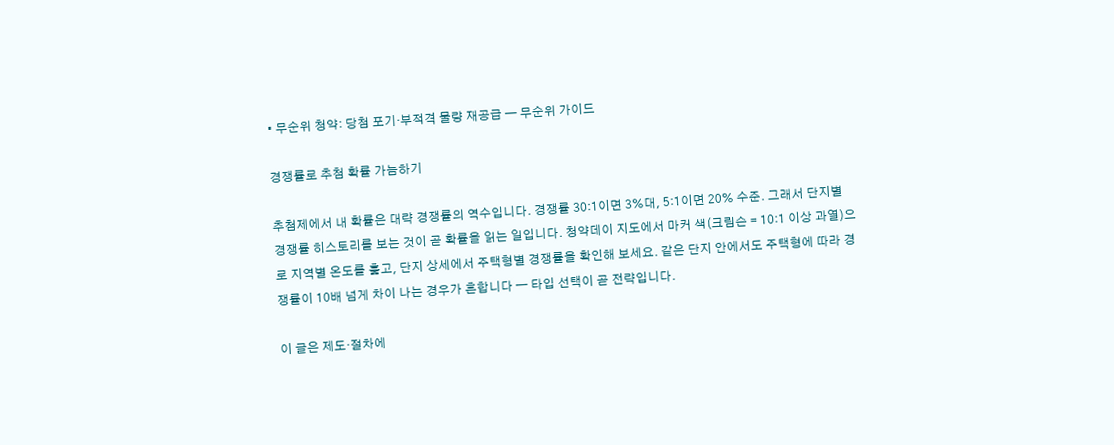• 무순위 청약: 당첨 포기·부적격 물량 재공급 — 무순위 가이드

경쟁률로 추첨 확률 가늠하기

추첨제에서 내 확률은 대략 경쟁률의 역수입니다. 경쟁률 30:1이면 3%대, 5:1이면 20% 수준. 그래서 단지별 경쟁률 히스토리를 보는 것이 곧 확률을 읽는 일입니다. 청약데이 지도에서 마커 색(크림슨 = 10:1 이상 과열)으로 지역별 온도를 훑고, 단지 상세에서 주택형별 경쟁률을 확인해 보세요. 같은 단지 안에서도 주택형에 따라 경쟁률이 10배 넘게 차이 나는 경우가 흔합니다 — 타입 선택이 곧 전략입니다.

이 글은 제도·절차에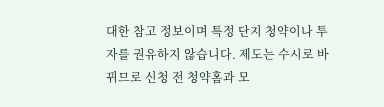대한 참고 정보이며 특정 단지 청약이나 투자를 권유하지 않습니다. 제도는 수시로 바뀌므로 신청 전 청약홈과 모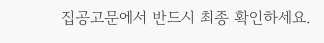집공고문에서 반드시 최종 확인하세요.